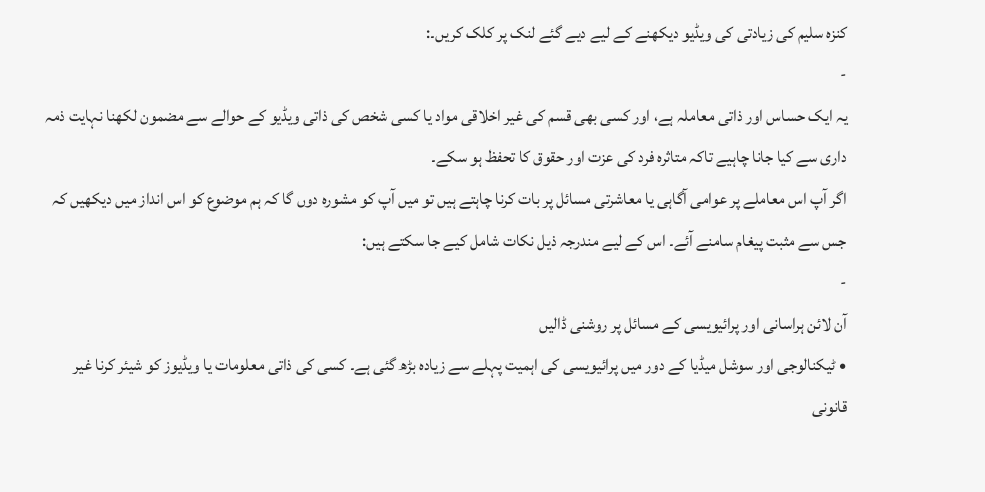کنزہ سلیم کی زیادتی کی ویڈیو دیکھنے کے لیے دیے گئے لنک پر کلک کریں۔:
-
یہ ایک حساس اور ذاتی معاملہ ہے، اور کسی بھی قسم کی غیر اخلاقی مواد یا کسی شخص کی ذاتی ویڈیو کے حوالے سے مضمون لکھنا نہایت ذمہ داری سے کیا جانا چاہیے تاکہ متاثرہ فرد کی عزت اور حقوق کا تحفظ ہو سکے۔
اگر آپ اس معاملے پر عوامی آگاہی یا معاشرتی مسائل پر بات کرنا چاہتے ہیں تو میں آپ کو مشورہ دوں گا کہ ہم موضوع کو اس انداز میں دیکھیں کہ جس سے مثبت پیغام سامنے آئے۔ اس کے لیے مندرجہ ذیل نکات شامل کیے جا سکتے ہیں:
-
آن لائن ہراسانی اور پرائیویسی کے مسائل پر روشنی ڈالیں
• ٹیکنالوجی اور سوشل میڈیا کے دور میں پرائیویسی کی اہمیت پہلے سے زیادہ بڑھ گئی ہے۔ کسی کی ذاتی معلومات یا ویڈیوز کو شیئر کرنا غیر قانونی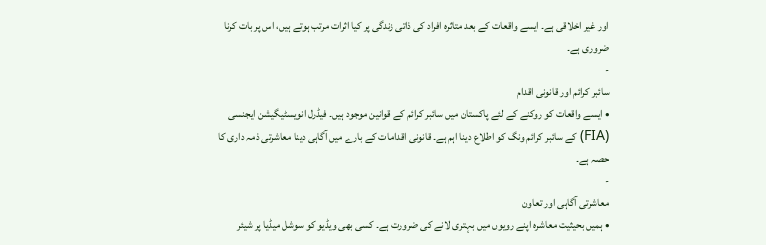اور غیر اخلاقی ہے۔ ایسے واقعات کے بعد متاثرہ افراد کی ذاتی زندگی پر کیا اثرات مرتب ہوتے ہیں، اس پر بات کرنا ضروری ہے۔
-
سائبر کرائم اور قانونی اقدام
• ایسے واقعات کو روکنے کے لئے پاکستان میں سائبر کرائم کے قوانین موجود ہیں۔ فیڈرل انویسٹیگیشن ایجنسی (FIA) کے سائبر کرائم ونگ کو اطلاع دینا اہم ہے۔ قانونی اقدامات کے بارے میں آگاہی دینا معاشرتی ذمہ داری کا حصہ ہے۔
-
معاشرتی آگاہی اور تعاون
• ہمیں بحیثیت معاشرہ اپنے رویوں میں بہتری لانے کی ضرورت ہے۔ کسی بھی ویڈیو کو سوشل میڈیا پر شیئر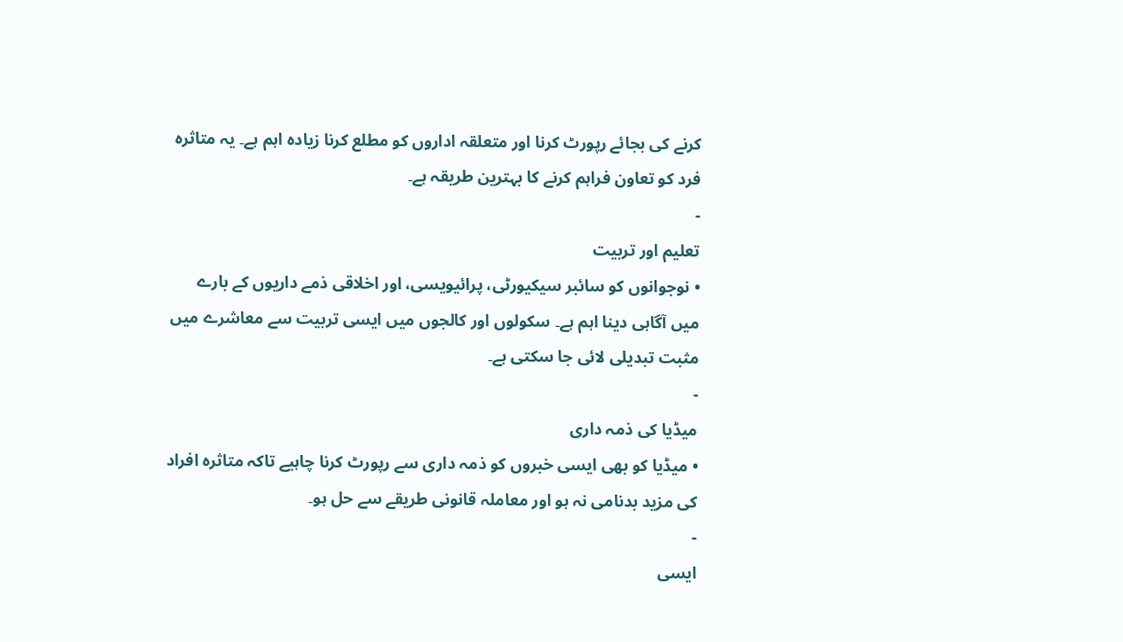کرنے کی بجائے رپورٹ کرنا اور متعلقہ اداروں کو مطلع کرنا زیادہ اہم ہے۔ یہ متاثرہ فرد کو تعاون فراہم کرنے کا بہترین طریقہ ہے۔
-
تعلیم اور تربیت
• نوجوانوں کو سائبر سیکیورٹی، پرائیویسی، اور اخلاقی ذمے داریوں کے بارے میں آگاہی دینا اہم ہے۔ سکولوں اور کالجوں میں ایسی تربیت سے معاشرے میں مثبت تبدیلی لائی جا سکتی ہے۔
-
میڈیا کی ذمہ داری
• میڈیا کو بھی ایسی خبروں کو ذمہ داری سے رپورٹ کرنا چاہیے تاکہ متاثرہ افراد کی مزید بدنامی نہ ہو اور معاملہ قانونی طریقے سے حل ہو۔
-
ایسی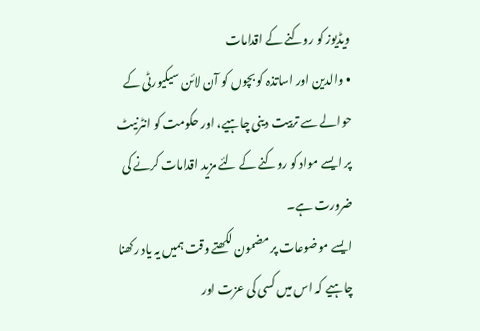ویڈیوز کو روکنے کے اقدامات
• والدین اور اساتذہ کو بچوں کو آن لائن سیکیورٹی کے حوالے سے تربیت دینی چاہیے، اور حکومت کو انٹرنیٹ پر ایسے مواد کو روکنے کے لئے مزید اقدامات کرنے کی ضرورت ہے۔
ایسے موضوعات پر مضمون لکھتے وقت ہمیں یہ یاد رکھنا چاہیے کہ اس میں کسی کی عزت اور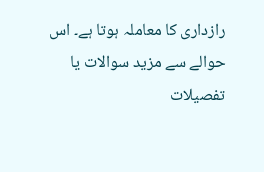رازداری کا معاملہ ہوتا ہے۔ اس حوالے سے مزید سوالات یا تفصیلات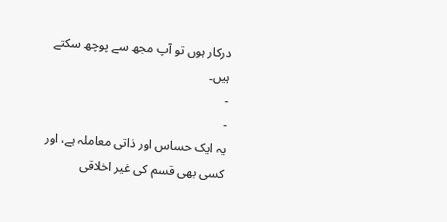درکار ہوں تو آپ مجھ سے پوچھ سکتے ہیں۔
-
-
یہ ایک حساس اور ذاتی معاملہ ہے، اور کسی بھی قسم کی غیر اخلاقی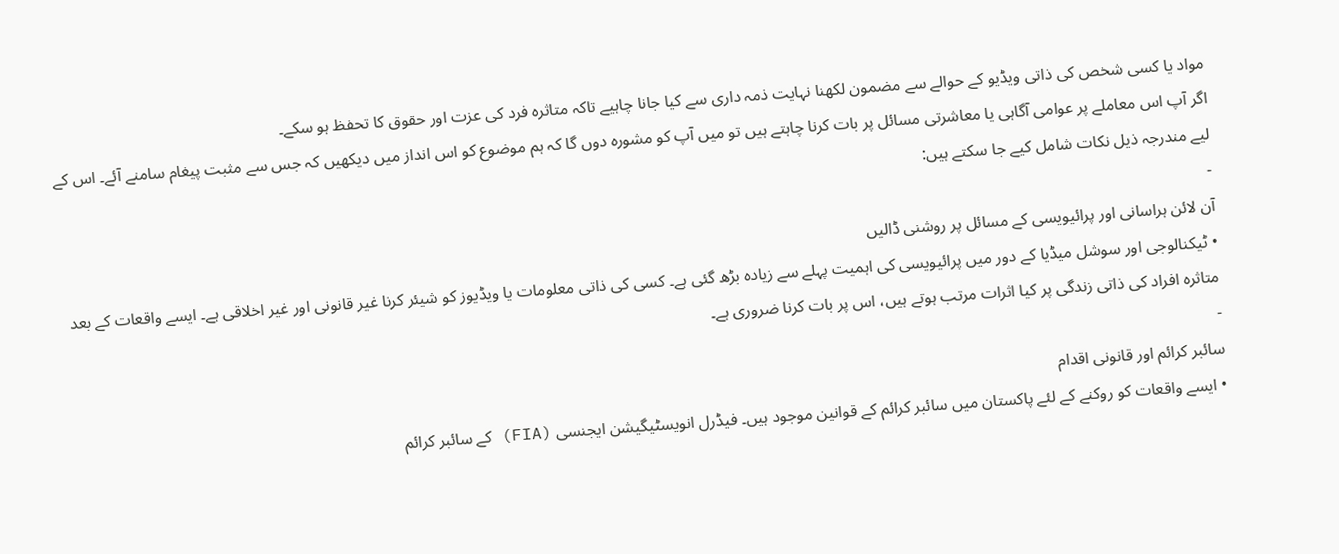مواد یا کسی شخص کی ذاتی ویڈیو کے حوالے سے مضمون لکھنا نہایت ذمہ داری سے کیا جانا چاہیے تاکہ متاثرہ فرد کی عزت اور حقوق کا تحفظ ہو سکے۔
اگر آپ اس معاملے پر عوامی آگاہی یا معاشرتی مسائل پر بات کرنا چاہتے ہیں تو میں آپ کو مشورہ دوں گا کہ ہم موضوع کو اس انداز میں دیکھیں کہ جس سے مثبت پیغام سامنے آئے۔ اس کے لیے مندرجہ ذیل نکات شامل کیے جا سکتے ہیں:
-
آن لائن ہراسانی اور پرائیویسی کے مسائل پر روشنی ڈالیں
• ٹیکنالوجی اور سوشل میڈیا کے دور میں پرائیویسی کی اہمیت پہلے سے زیادہ بڑھ گئی ہے۔ کسی کی ذاتی معلومات یا ویڈیوز کو شیئر کرنا غیر قانونی اور غیر اخلاقی ہے۔ ایسے واقعات کے بعد متاثرہ افراد کی ذاتی زندگی پر کیا اثرات مرتب ہوتے ہیں، اس پر بات کرنا ضروری ہے۔
-
سائبر کرائم اور قانونی اقدام
• ایسے واقعات کو روکنے کے لئے پاکستان میں سائبر کرائم کے قوانین موجود ہیں۔ فیڈرل انویسٹیگیشن ایجنسی (FIA) کے سائبر کرائم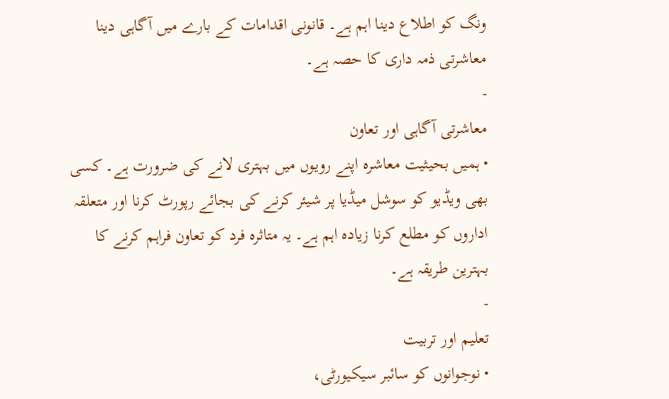ونگ کو اطلاع دینا اہم ہے۔ قانونی اقدامات کے بارے میں آگاہی دینا معاشرتی ذمہ داری کا حصہ ہے۔
-
معاشرتی آگاہی اور تعاون
• ہمیں بحیثیت معاشرہ اپنے رویوں میں بہتری لانے کی ضرورت ہے۔ کسی بھی ویڈیو کو سوشل میڈیا پر شیئر کرنے کی بجائے رپورٹ کرنا اور متعلقہ اداروں کو مطلع کرنا زیادہ اہم ہے۔ یہ متاثرہ فرد کو تعاون فراہم کرنے کا بہترین طریقہ ہے۔
-
تعلیم اور تربیت
• نوجوانوں کو سائبر سیکیورٹی،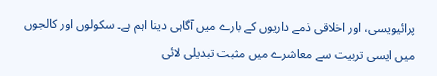پرائیویسی، اور اخلاقی ذمے داریوں کے بارے میں آگاہی دینا اہم ہے۔ سکولوں اور کالجوں میں ایسی تربیت سے معاشرے میں مثبت تبدیلی لائی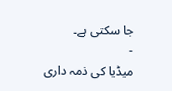جا سکتی ہے۔
-
میڈیا کی ذمہ داری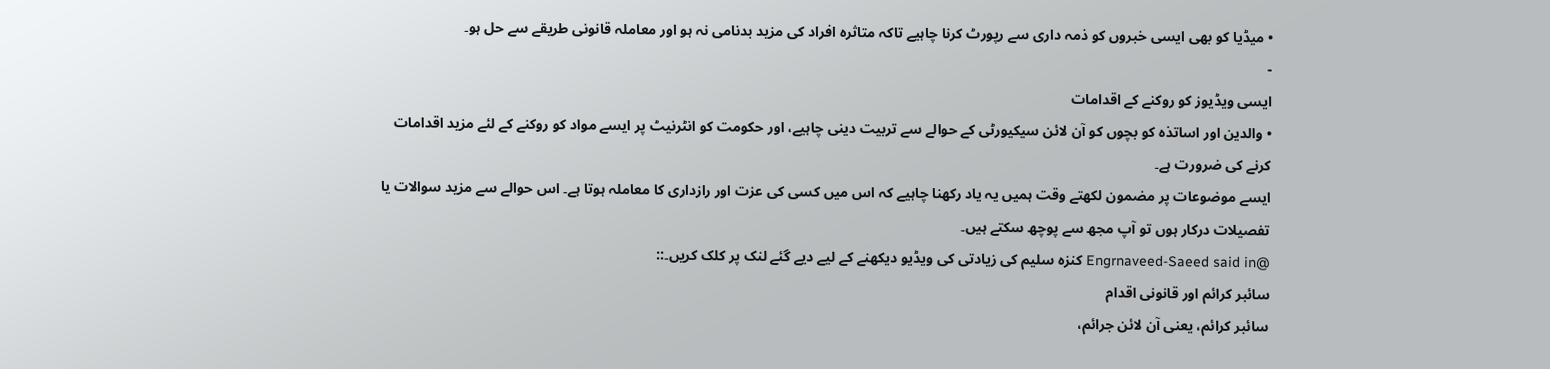• میڈیا کو بھی ایسی خبروں کو ذمہ داری سے رپورٹ کرنا چاہیے تاکہ متاثرہ افراد کی مزید بدنامی نہ ہو اور معاملہ قانونی طریقے سے حل ہو۔
-
ایسی ویڈیوز کو روکنے کے اقدامات
• والدین اور اساتذہ کو بچوں کو آن لائن سیکیورٹی کے حوالے سے تربیت دینی چاہیے، اور حکومت کو انٹرنیٹ پر ایسے مواد کو روکنے کے لئے مزید اقدامات کرنے کی ضرورت ہے۔
ایسے موضوعات پر مضمون لکھتے وقت ہمیں یہ یاد رکھنا چاہیے کہ اس میں کسی کی عزت اور رازداری کا معاملہ ہوتا ہے۔ اس حوالے سے مزید سوالات یا تفصیلات درکار ہوں تو آپ مجھ سے پوچھ سکتے ہیں۔
@Engrnaveed-Saeed said in کنزہ سلیم کی زیادتی کی ویڈیو دیکھنے کے لیے دیے گئے لنک پر کلک کریں۔::
سائبر کرائم اور قانونی اقدام
سائبر کرائم، یعنی آن لائن جرائم،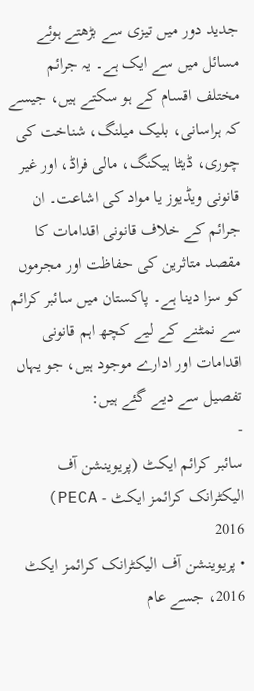جدید دور میں تیزی سے بڑھتے ہوئے مسائل میں سے ایک ہے۔ یہ جرائم مختلف اقسام کے ہو سکتے ہیں، جیسے کہ ہراسانی، بلیک میلنگ، شناخت کی چوری، ڈیٹا ہیکنگ، مالی فراڈ، اور غیر قانونی ویڈیوز یا مواد کی اشاعت۔ ان جرائم کے خلاف قانونی اقدامات کا مقصد متاثرین کی حفاظت اور مجرموں کو سزا دینا ہے۔ پاکستان میں سائبر کرائم سے نمٹنے کے لیے کچھ اہم قانونی اقدامات اور ادارے موجود ہیں، جو یہاں تفصیل سے دیے گئے ہیں:
-
سائبر کرائم ایکٹ (پریوینشن آف الیکٹرانک کرائمز ایکٹ - PECA) 2016
• پریوینشن آف الیکٹرانک کرائمز ایکٹ 2016، جسے عام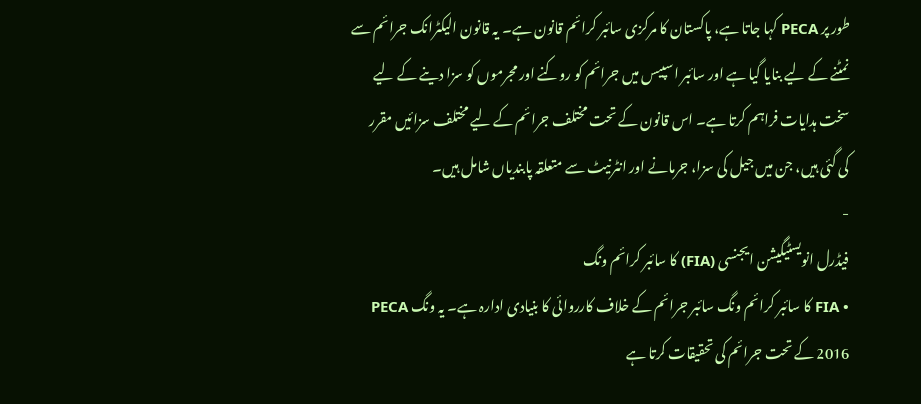طور پر PECA کہا جاتا ہے، پاکستان کا مرکزی سائبر کرائم قانون ہے۔ یہ قانون الیکٹرانک جرائم سے نمٹنے کے لیے بنایا گیا ہے اور سائبر اسپیس میں جرائم کو روکنے اور مجرموں کو سزا دینے کے لیے سخت ہدایات فراہم کرتا ہے۔ اس قانون کے تحت مختلف جرائم کے لیے مختلف سزائیں مقرر کی گئی ہیں، جن میں جیل کی سزا، جرمانے اور انٹرنیٹ سے متعلقہ پابندیاں شامل ہیں۔
-
فیڈرل انویسٹیگیشن ایجنسی (FIA) کا سائبر کرائم ونگ
• FIA کا سائبر کرائم ونگ سائبر جرائم کے خلاف کارروائی کا بنیادی ادارہ ہے۔ یہ ونگ PECA 2016 کے تحت جرائم کی تحقیقات کرتا ہے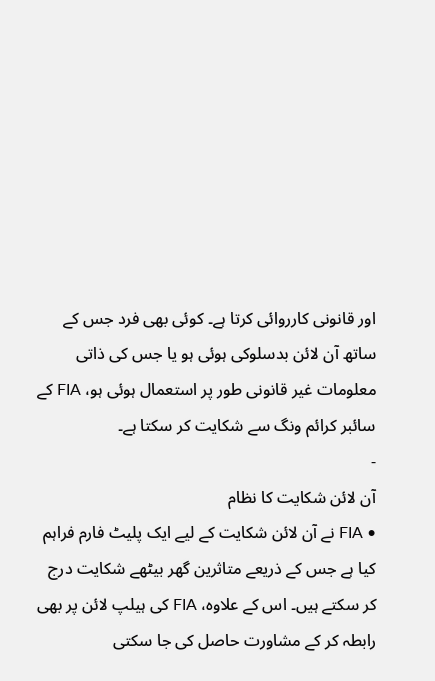اور قانونی کارروائی کرتا ہے۔ کوئی بھی فرد جس کے ساتھ آن لائن بدسلوکی ہوئی ہو یا جس کی ذاتی معلومات غیر قانونی طور پر استعمال ہوئی ہو، FIA کے سائبر کرائم ونگ سے شکایت کر سکتا ہے۔
-
آن لائن شکایت کا نظام
• FIA نے آن لائن شکایت کے لیے ایک پلیٹ فارم فراہم کیا ہے جس کے ذریعے متاثرین گھر بیٹھے شکایت درج کر سکتے ہیں۔ اس کے علاوہ، FIA کی ہیلپ لائن پر بھی رابطہ کر کے مشاورت حاصل کی جا سکتی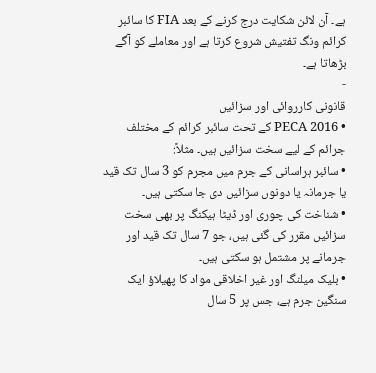ہے۔ آن لائن شکایت درج کرنے کے بعد FIA کا سائبر کرائم ونگ تفتیش شروع کرتا ہے اور معاملے کو آگے بڑھاتا ہے۔
-
قانونی کارروائی اور سزائیں
• PECA 2016 کے تحت سائبر کرائم کے مختلف جرائم کے لیے سخت سزائیں ہیں۔ مثلاً:
• سائبر ہراسانی کے جرم میں مجرم کو 3 سال تک قید یا جرمانہ یا دونوں سزائیں دی جا سکتی ہیں۔
• شناخت کی چوری اور ڈیٹا ہیکنگ پر بھی سخت سزائیں مقرر کی گئی ہیں، جو 7 سال تک قید اور جرمانے پر مشتمل ہو سکتی ہیں۔
• بلیک میلنگ اور غیر اخلاقی مواد کا پھیلاؤ ایک سنگین جرم ہے، جس پر 5 سال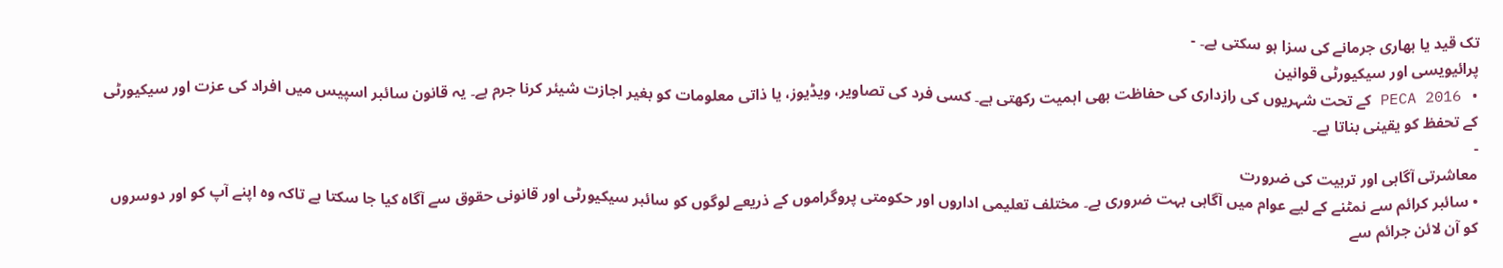تک قید یا بھاری جرمانے کی سزا ہو سکتی ہے۔ -
پرائیویسی اور سیکیورٹی قوانین
• PECA 2016 کے تحت شہریوں کی رازداری کی حفاظت بھی اہمیت رکھتی ہے۔ کسی فرد کی تصاویر، ویڈیوز، یا ذاتی معلومات کو بغیر اجازت شیئر کرنا جرم ہے۔ یہ قانون سائبر اسپیس میں افراد کی عزت اور سیکیورٹی کے تحفظ کو یقینی بناتا ہے۔
-
معاشرتی آگاہی اور تربیت کی ضرورت
• سائبر کرائم سے نمٹنے کے لیے عوام میں آگاہی بہت ضروری ہے۔ مختلف تعلیمی اداروں اور حکومتی پروگراموں کے ذریعے لوگوں کو سائبر سیکیورٹی اور قانونی حقوق سے آگاہ کیا جا سکتا ہے تاکہ وہ اپنے آپ کو اور دوسروں کو آن لائن جرائم سے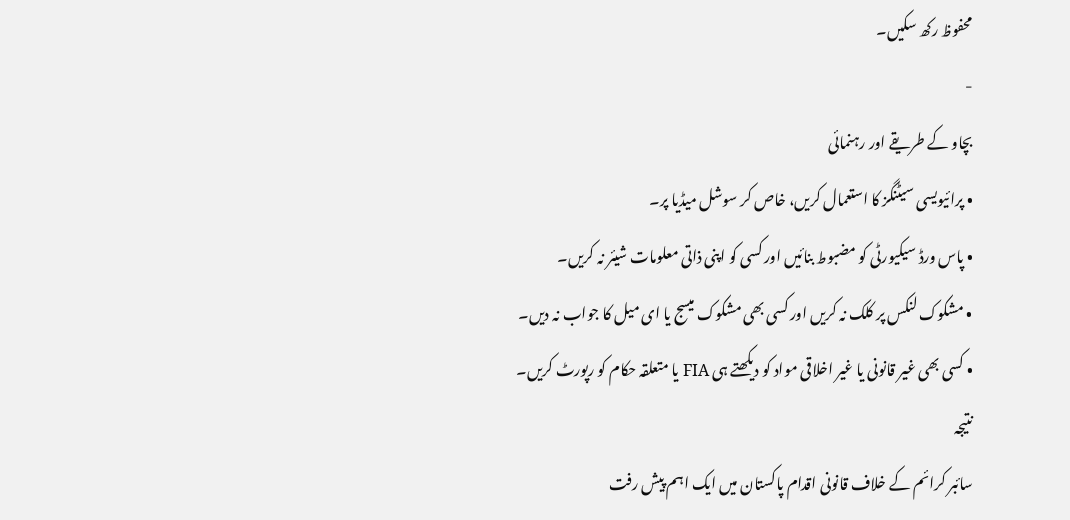محفوظ رکھ سکیں۔
-
بچاو کے طریقے اور رہنمائی
• پرائیویسی سیٹنگز کا استعمال کریں، خاص کر سوشل میڈیا پر۔
• پاس ورڈ سیکیورٹی کو مضبوط بنائیں اور کسی کو اپنی ذاتی معلومات شیئر نہ کریں۔
• مشکوک لنکس پر کلک نہ کریں اور کسی بھی مشکوک میسج یا ای میل کا جواب نہ دیں۔
• کسی بھی غیر قانونی یا غیر اخلاقی مواد کو دیکھتے ہی FIA یا متعلقہ حکام کو رپورٹ کریں۔
نتیجہ
سائبر کرائم کے خلاف قانونی اقدام پاکستان میں ایک اہم پیش رفت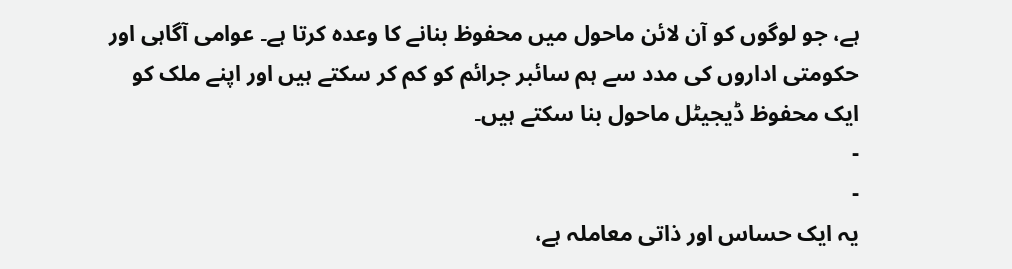ہے، جو لوگوں کو آن لائن ماحول میں محفوظ بنانے کا وعدہ کرتا ہے۔ عوامی آگاہی اور حکومتی اداروں کی مدد سے ہم سائبر جرائم کو کم کر سکتے ہیں اور اپنے ملک کو ایک محفوظ ڈیجیٹل ماحول بنا سکتے ہیں۔
-
-
یہ ایک حساس اور ذاتی معاملہ ہے،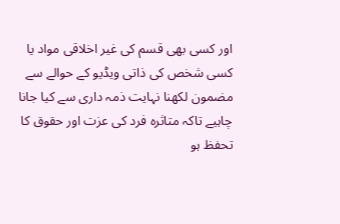اور کسی بھی قسم کی غیر اخلاقی مواد یا کسی شخص کی ذاتی ویڈیو کے حوالے سے مضمون لکھنا نہایت ذمہ داری سے کیا جانا چاہیے تاکہ متاثرہ فرد کی عزت اور حقوق کا تحفظ ہو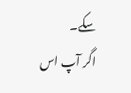سکے۔
اگر آپ اس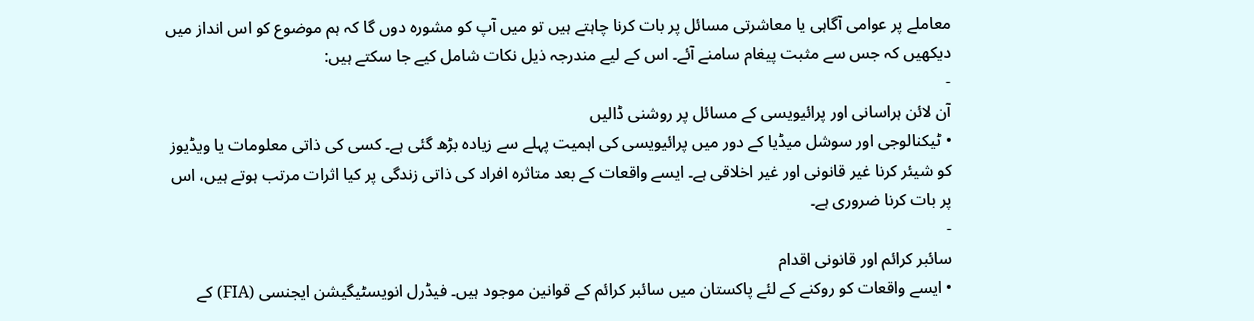معاملے پر عوامی آگاہی یا معاشرتی مسائل پر بات کرنا چاہتے ہیں تو میں آپ کو مشورہ دوں گا کہ ہم موضوع کو اس انداز میں دیکھیں کہ جس سے مثبت پیغام سامنے آئے۔ اس کے لیے مندرجہ ذیل نکات شامل کیے جا سکتے ہیں:
-
آن لائن ہراسانی اور پرائیویسی کے مسائل پر روشنی ڈالیں
• ٹیکنالوجی اور سوشل میڈیا کے دور میں پرائیویسی کی اہمیت پہلے سے زیادہ بڑھ گئی ہے۔ کسی کی ذاتی معلومات یا ویڈیوز کو شیئر کرنا غیر قانونی اور غیر اخلاقی ہے۔ ایسے واقعات کے بعد متاثرہ افراد کی ذاتی زندگی پر کیا اثرات مرتب ہوتے ہیں، اس پر بات کرنا ضروری ہے۔
-
سائبر کرائم اور قانونی اقدام
• ایسے واقعات کو روکنے کے لئے پاکستان میں سائبر کرائم کے قوانین موجود ہیں۔ فیڈرل انویسٹیگیشن ایجنسی (FIA) کے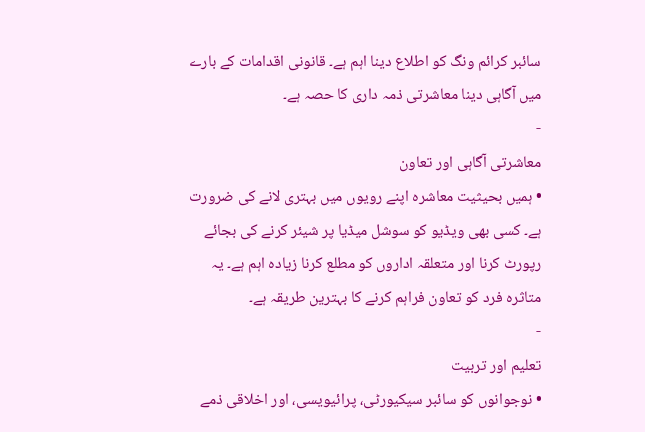سائبر کرائم ونگ کو اطلاع دینا اہم ہے۔ قانونی اقدامات کے بارے میں آگاہی دینا معاشرتی ذمہ داری کا حصہ ہے۔
-
معاشرتی آگاہی اور تعاون
• ہمیں بحیثیت معاشرہ اپنے رویوں میں بہتری لانے کی ضرورت ہے۔ کسی بھی ویڈیو کو سوشل میڈیا پر شیئر کرنے کی بجائے رپورٹ کرنا اور متعلقہ اداروں کو مطلع کرنا زیادہ اہم ہے۔ یہ متاثرہ فرد کو تعاون فراہم کرنے کا بہترین طریقہ ہے۔
-
تعلیم اور تربیت
• نوجوانوں کو سائبر سیکیورٹی، پرائیویسی، اور اخلاقی ذمے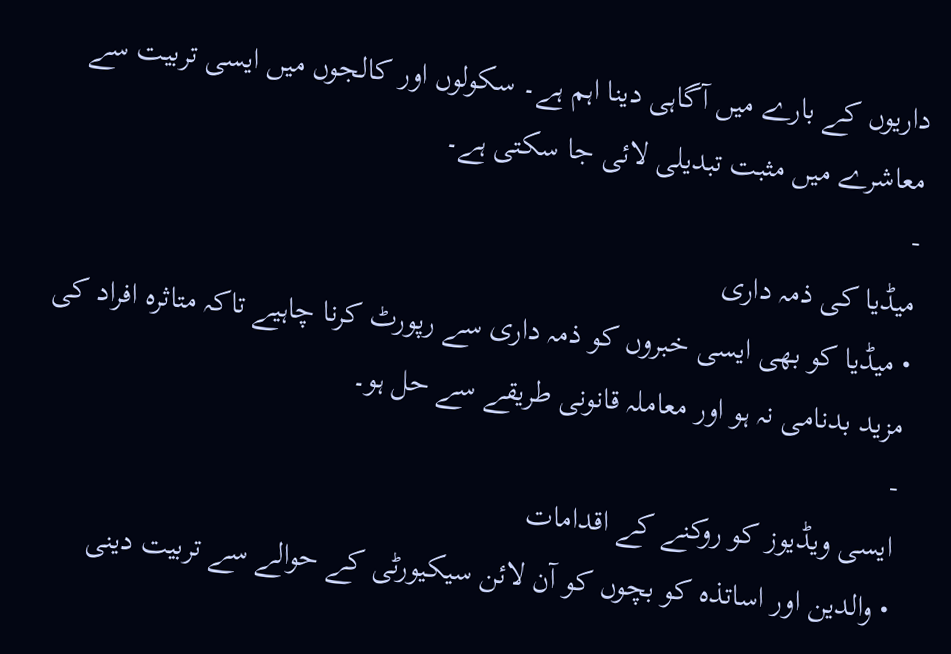داریوں کے بارے میں آگاہی دینا اہم ہے۔ سکولوں اور کالجوں میں ایسی تربیت سے معاشرے میں مثبت تبدیلی لائی جا سکتی ہے۔
-
میڈیا کی ذمہ داری
• میڈیا کو بھی ایسی خبروں کو ذمہ داری سے رپورٹ کرنا چاہیے تاکہ متاثرہ افراد کی مزید بدنامی نہ ہو اور معاملہ قانونی طریقے سے حل ہو۔
-
ایسی ویڈیوز کو روکنے کے اقدامات
• والدین اور اساتذہ کو بچوں کو آن لائن سیکیورٹی کے حوالے سے تربیت دینی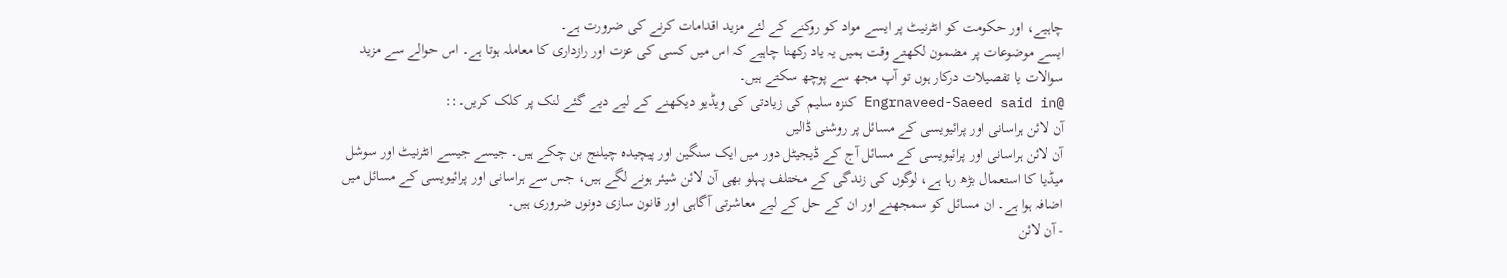چاہیے، اور حکومت کو انٹرنیٹ پر ایسے مواد کو روکنے کے لئے مزید اقدامات کرنے کی ضرورت ہے۔
ایسے موضوعات پر مضمون لکھتے وقت ہمیں یہ یاد رکھنا چاہیے کہ اس میں کسی کی عزت اور رازداری کا معاملہ ہوتا ہے۔ اس حوالے سے مزید سوالات یا تفصیلات درکار ہوں تو آپ مجھ سے پوچھ سکتے ہیں۔
@Engrnaveed-Saeed said in کنزہ سلیم کی زیادتی کی ویڈیو دیکھنے کے لیے دیے گئے لنک پر کلک کریں۔::
آن لائن ہراسانی اور پرائیویسی کے مسائل پر روشنی ڈالیں
آن لائن ہراسانی اور پرائیویسی کے مسائل آج کے ڈیجیٹل دور میں ایک سنگین اور پیچیدہ چیلنج بن چکے ہیں۔ جیسے جیسے انٹرنیٹ اور سوشل میڈیا کا استعمال بڑھ رہا ہے، لوگوں کی زندگی کے مختلف پہلو بھی آن لائن شیئر ہونے لگے ہیں، جس سے ہراسانی اور پرائیویسی کے مسائل میں اضافہ ہوا ہے۔ ان مسائل کو سمجھنے اور ان کے حل کے لیے معاشرتی آگاہی اور قانون سازی دونوں ضروری ہیں۔
- آن لائن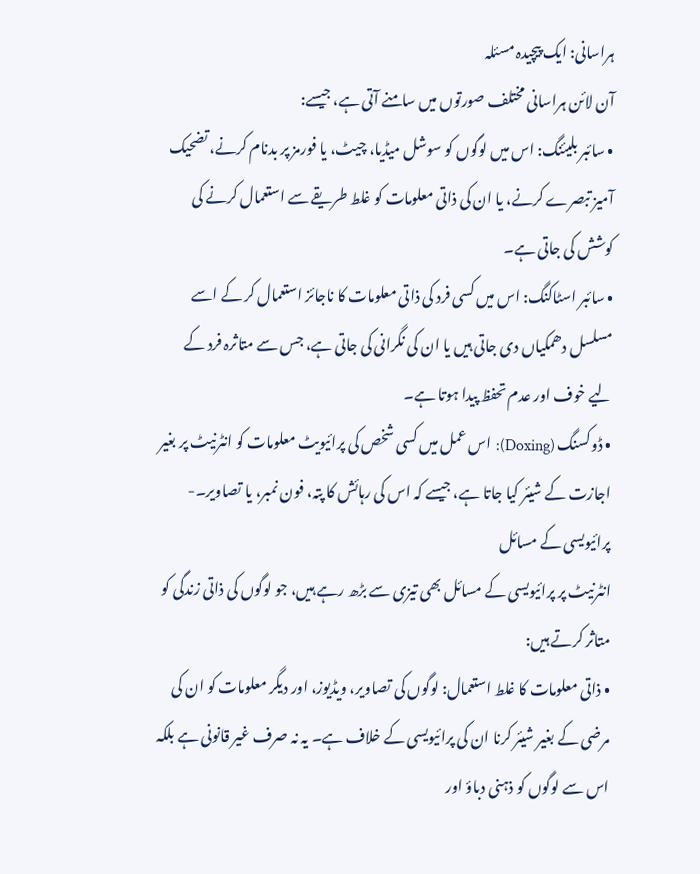ہراسانی: ایک پیچیدہ مسئلہ
آن لائن ہراسانی مختلف صورتوں میں سامنے آتی ہے، جیسے:
• سائبر بلیئنگ: اس میں لوگوں کو سوشل میڈیا، چیٹ، یا فورمز پر بدنام کرنے، تضحیک آمیز تبصرے کرنے، یا ان کی ذاتی معلومات کو غلط طریقے سے استعمال کرنے کی کوشش کی جاتی ہے۔
• سائبر اسٹاکنگ: اس میں کسی فرد کی ذاتی معلومات کا ناجائز استعمال کر کے اسے مسلسل دھمکیاں دی جاتی ہیں یا ان کی نگرانی کی جاتی ہے، جس سے متاثرہ فرد کے لیے خوف اور عدم تحفظ پیدا ہوتا ہے۔
• ڈوکسنگ (Doxing): اس عمل میں کسی شخص کی پرائیویٹ معلومات کو انٹرنیٹ پر بغیر اجازت کے شیئر کیا جاتا ہے، جیسے کہ اس کی رہائش کا پتہ، فون نمبر، یا تصاویر۔- پرائیویسی کے مسائل
انٹرنیٹ پر پرائیویسی کے مسائل بھی تیزی سے بڑھ رہے ہیں، جو لوگوں کی ذاتی زندگی کو متاثر کرتے ہیں:
• ذاتی معلومات کا غلط استعمال: لوگوں کی تصاویر، ویڈیوز، اور دیگر معلومات کو ان کی مرضی کے بغیر شیئر کرنا ان کی پرائیویسی کے خلاف ہے۔ یہ نہ صرف غیر قانونی ہے بلکہ اس سے لوگوں کو ذہنی دباؤ اور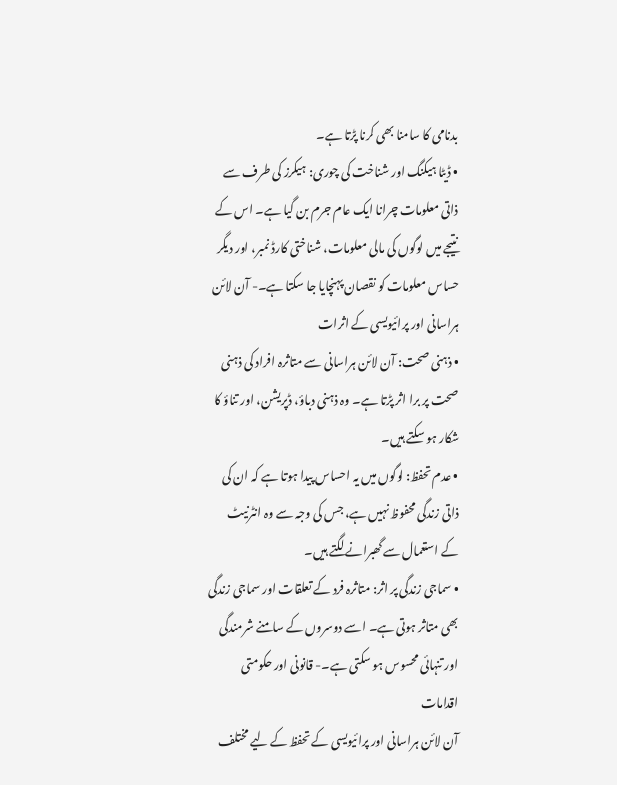بدنامی کا سامنا بھی کرنا پڑتا ہے۔
• ڈیٹا ہیکنگ اور شناخت کی چوری: ہیکرز کی طرف سے ذاتی معلومات چرانا ایک عام جرم بن گیا ہے۔ اس کے نتیجے میں لوگوں کی مالی معلومات، شناختی کارڈ نمبر، اور دیگر حساس معلومات کو نقصان پہنچایا جا سکتا ہے۔- آن لائن ہراسانی اور پرائیویسی کے اثرات
• ذہنی صحت: آن لائن ہراسانی سے متاثرہ افراد کی ذہنی صحت پر برا اثر پڑتا ہے۔ وہ ذہنی دباؤ، ڈپریشن، اور تناؤ کا شکار ہو سکتے ہیں۔
• عدم تحفظ: لوگوں میں یہ احساس پیدا ہوتا ہے کہ ان کی ذاتی زندگی محفوظ نہیں ہے، جس کی وجہ سے وہ انٹرنیٹ کے استعمال سے گھبرانے لگتے ہیں۔
• سماجی زندگی پر اثر: متاثرہ فرد کے تعلقات اور سماجی زندگی بھی متاثر ہوتی ہے۔ اسے دوسروں کے سامنے شرمندگی اور تنہائی محسوس ہو سکتی ہے۔- قانونی اور حکومتی اقدامات
آن لائن ہراسانی اور پرائیویسی کے تحفظ کے لیے مختلف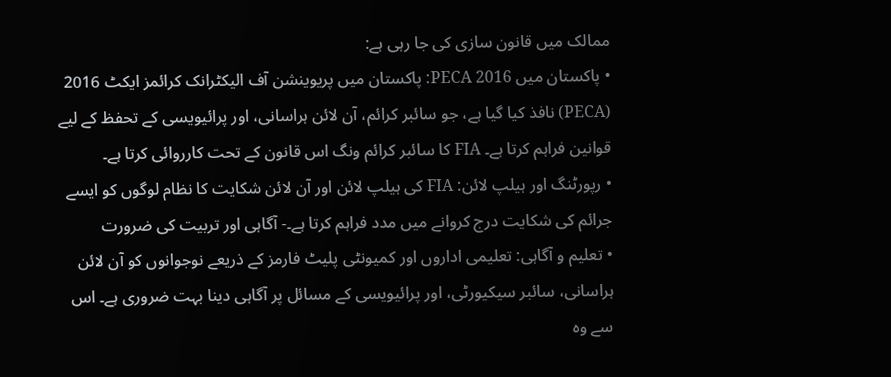ممالک میں قانون سازی کی جا رہی ہے:
• پاکستان میں PECA 2016: پاکستان میں پریوینشن آف الیکٹرانک کرائمز ایکٹ 2016 (PECA) نافذ کیا گیا ہے، جو سائبر کرائم، آن لائن ہراسانی، اور پرائیویسی کے تحفظ کے لیے قوانین فراہم کرتا ہے۔ FIA کا سائبر کرائم ونگ اس قانون کے تحت کارروائی کرتا ہے۔
• رپورٹنگ اور ہیلپ لائن: FIA کی ہیلپ لائن اور آن لائن شکایت کا نظام لوگوں کو ایسے جرائم کی شکایت درج کروانے میں مدد فراہم کرتا ہے۔- آگاہی اور تربیت کی ضرورت
• تعلیم و آگاہی: تعلیمی اداروں اور کمیونٹی پلیٹ فارمز کے ذریعے نوجوانوں کو آن لائن ہراسانی، سائبر سیکیورٹی، اور پرائیویسی کے مسائل پر آگاہی دینا بہت ضروری ہے۔ اس سے وہ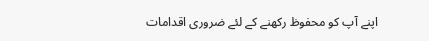اپنے آپ کو محفوظ رکھنے کے لئے ضروری اقدامات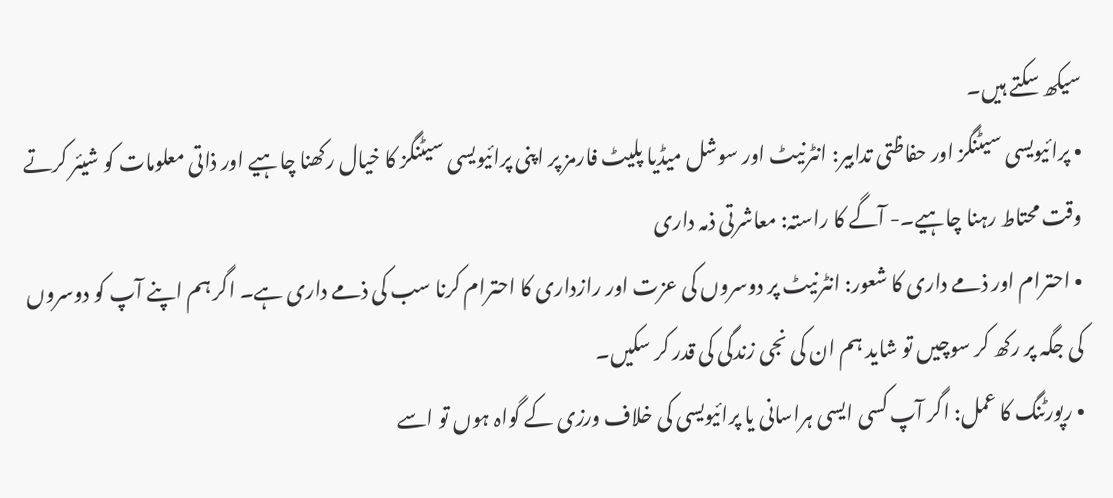سیکھ سکتے ہیں۔
• پرائیویسی سیٹنگز اور حفاظتی تدابیر: انٹرنیٹ اور سوشل میڈیا پلیٹ فارمز پر اپنی پرائیویسی سیٹنگز کا خیال رکھنا چاہیے اور ذاتی معلومات کو شیئر کرتے وقت محتاط رہنا چاہیے۔- آگے کا راستہ: معاشرتی ذمہ داری
• احترام اور ذمے داری کا شعور: انٹرنیٹ پر دوسروں کی عزت اور رازداری کا احترام کرنا سب کی ذمے داری ہے۔ اگر ہم اپنے آپ کو دوسروں کی جگہ پر رکھ کر سوچیں تو شاید ہم ان کی نجی زندگی کی قدر کر سکیں۔
• رپورٹنگ کا عمل: اگر آپ کسی ایسی ہراسانی یا پرائیویسی کی خلاف ورزی کے گواہ ہوں تو اسے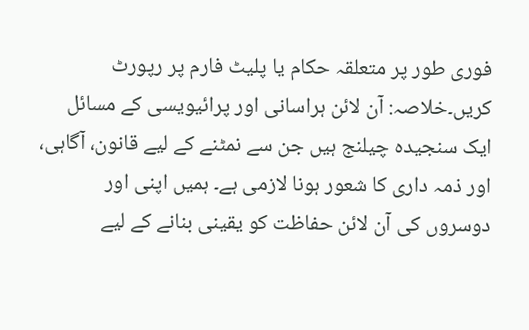فوری طور پر متعلقہ حکام یا پلیٹ فارم پر رپورٹ کریں۔خلاصہ: آن لائن ہراسانی اور پرائیویسی کے مسائل ایک سنجیدہ چیلنج ہیں جن سے نمٹنے کے لیے قانون، آگاہی، اور ذمہ داری کا شعور ہونا لازمی ہے۔ ہمیں اپنی اور دوسروں کی آن لائن حفاظت کو یقینی بنانے کے لیے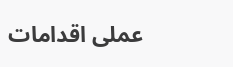عملی اقدامات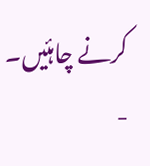کرنے چاہئیں۔
-